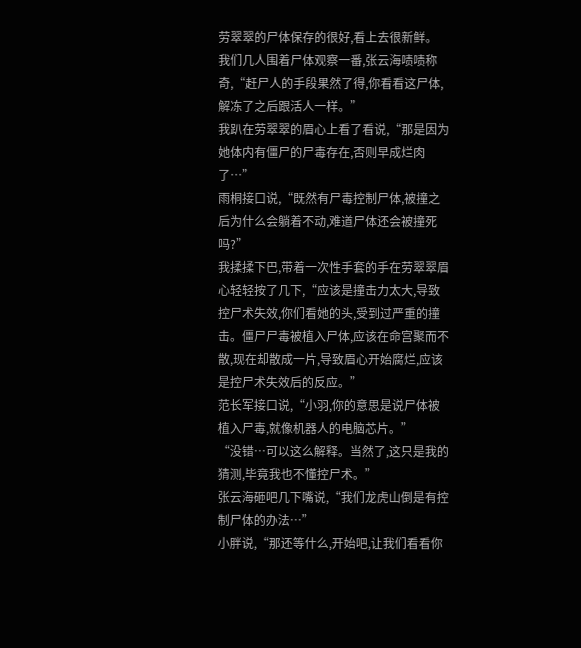劳翠翠的尸体保存的很好,看上去很新鲜。
我们几人围着尸体观察一番,张云海啧啧称奇,“赶尸人的手段果然了得,你看看这尸体,解冻了之后跟活人一样。”
我趴在劳翠翠的眉心上看了看说,“那是因为她体内有僵尸的尸毒存在,否则早成烂肉了…”
雨桐接口说,“既然有尸毒控制尸体,被撞之后为什么会躺着不动,难道尸体还会被撞死吗?”
我揉揉下巴,带着一次性手套的手在劳翠翠眉心轻轻按了几下,“应该是撞击力太大,导致控尸术失效,你们看她的头,受到过严重的撞击。僵尸尸毒被植入尸体,应该在命宫聚而不散,现在却散成一片,导致眉心开始腐烂,应该是控尸术失效后的反应。”
范长军接口说,“小羽,你的意思是说尸体被植入尸毒,就像机器人的电脑芯片。”
“没错…可以这么解释。当然了,这只是我的猜测,毕竟我也不懂控尸术。”
张云海砸吧几下嘴说,“我们龙虎山倒是有控制尸体的办法…”
小胖说,“那还等什么,开始吧,让我们看看你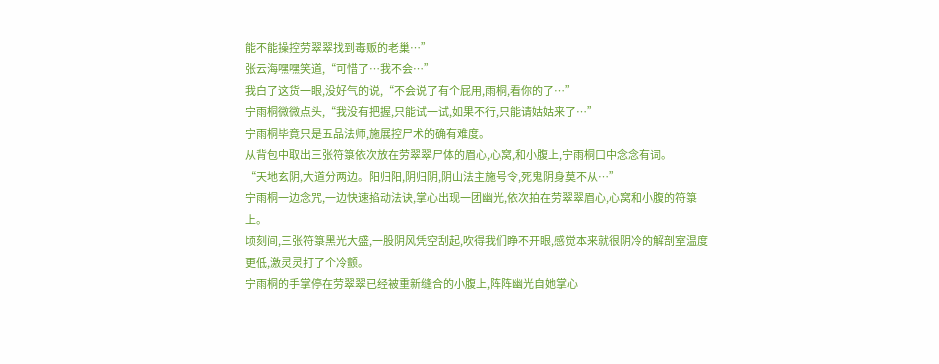能不能操控劳翠翠找到毒贩的老巢…”
张云海嘿嘿笑道,“可惜了…我不会…”
我白了这货一眼,没好气的说,“不会说了有个屁用,雨桐,看你的了…”
宁雨桐微微点头,“我没有把握,只能试一试,如果不行,只能请姑姑来了…”
宁雨桐毕竟只是五品法师,施展控尸术的确有难度。
从背包中取出三张符箓依次放在劳翠翠尸体的眉心,心窝,和小腹上,宁雨桐口中念念有词。
“天地玄阴,大道分两边。阳归阳,阴归阴,阴山法主施号令,死鬼阴身莫不从…”
宁雨桐一边念咒,一边快速掐动法诀,掌心出现一团幽光,依次拍在劳翠翠眉心,心窝和小腹的符箓上。
顷刻间,三张符箓黑光大盛,一股阴风凭空刮起,吹得我们睁不开眼,感觉本来就很阴冷的解剖室温度更低,激灵灵打了个冷颤。
宁雨桐的手掌停在劳翠翠已经被重新缝合的小腹上,阵阵幽光自她掌心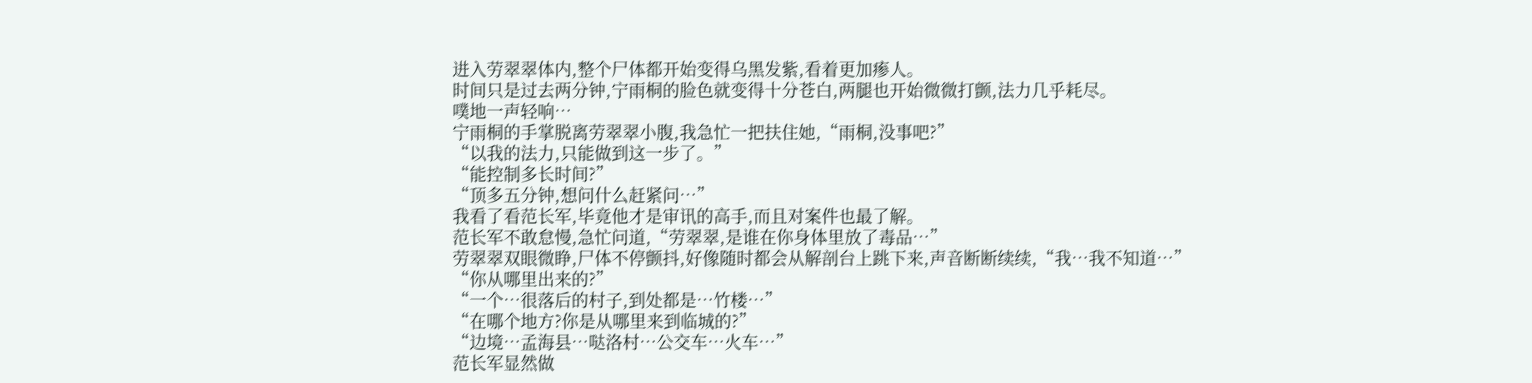进入劳翠翠体内,整个尸体都开始变得乌黑发紫,看着更加瘆人。
时间只是过去两分钟,宁雨桐的脸色就变得十分苍白,两腿也开始微微打颤,法力几乎耗尽。
噗地一声轻响…
宁雨桐的手掌脱离劳翠翠小腹,我急忙一把扶住她,“雨桐,没事吧?”
“以我的法力,只能做到这一步了。”
“能控制多长时间?”
“顶多五分钟,想问什么赶紧问…”
我看了看范长军,毕竟他才是审讯的高手,而且对案件也最了解。
范长军不敢怠慢,急忙问道,“劳翠翠,是谁在你身体里放了毒品…”
劳翠翠双眼微睁,尸体不停颤抖,好像随时都会从解剖台上跳下来,声音断断续续,“我…我不知道…”
“你从哪里出来的?”
“一个…很落后的村子,到处都是…竹楼…”
“在哪个地方?你是从哪里来到临城的?”
“边境…孟海县…哒洛村…公交车…火车…”
范长军显然做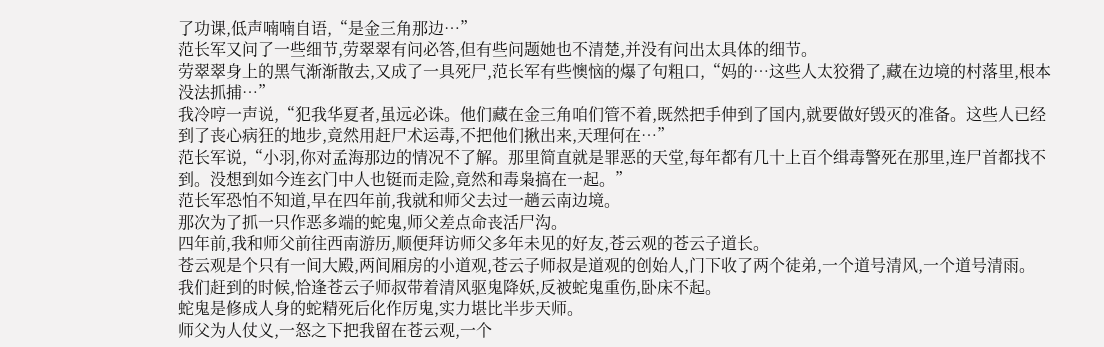了功课,低声喃喃自语,“是金三角那边…”
范长军又问了一些细节,劳翠翠有问必答,但有些问题她也不清楚,并没有问出太具体的细节。
劳翠翠身上的黑气渐渐散去,又成了一具死尸,范长军有些懊恼的爆了句粗口,“妈的…这些人太狡猾了,藏在边境的村落里,根本没法抓捕…”
我冷哼一声说,“犯我华夏者,虽远必诛。他们藏在金三角咱们管不着,既然把手伸到了国内,就要做好毁灭的准备。这些人已经到了丧心病狂的地步,竟然用赶尸术运毒,不把他们揪出来,天理何在…”
范长军说,“小羽,你对孟海那边的情况不了解。那里简直就是罪恶的天堂,每年都有几十上百个缉毒警死在那里,连尸首都找不到。没想到如今连玄门中人也铤而走险,竟然和毒枭搞在一起。”
范长军恐怕不知道,早在四年前,我就和师父去过一趟云南边境。
那次为了抓一只作恶多端的蛇鬼,师父差点命丧活尸沟。
四年前,我和师父前往西南游历,顺便拜访师父多年未见的好友,苍云观的苍云子道长。
苍云观是个只有一间大殿,两间厢房的小道观,苍云子师叔是道观的创始人,门下收了两个徒弟,一个道号清风,一个道号清雨。
我们赶到的时候,恰逢苍云子师叔带着清风驱鬼降妖,反被蛇鬼重伤,卧床不起。
蛇鬼是修成人身的蛇精死后化作厉鬼,实力堪比半步天师。
师父为人仗义,一怒之下把我留在苍云观,一个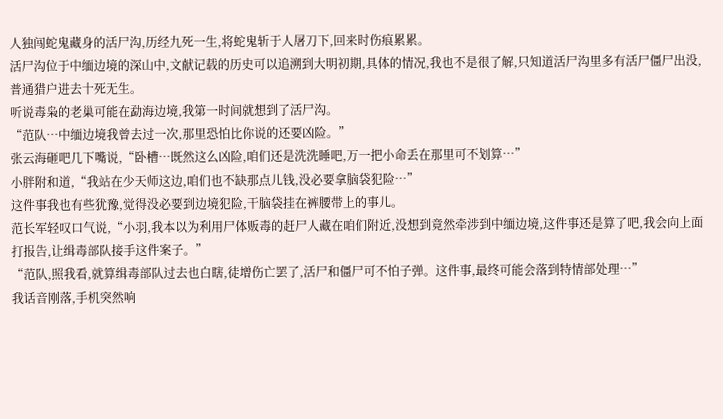人独闯蛇鬼藏身的活尸沟,历经九死一生,将蛇鬼斩于人屠刀下,回来时伤痕累累。
活尸沟位于中缅边境的深山中,文献记载的历史可以追溯到大明初期,具体的情况,我也不是很了解,只知道活尸沟里多有活尸僵尸出没,普通猎户进去十死无生。
听说毒枭的老巢可能在勐海边境,我第一时间就想到了活尸沟。
“范队…中缅边境我曾去过一次,那里恐怕比你说的还要凶险。”
张云海砸吧几下嘴说,“卧槽…既然这么凶险,咱们还是洗洗睡吧,万一把小命丢在那里可不划算…”
小胖附和道,“我站在少天师这边,咱们也不缺那点儿钱,没必要拿脑袋犯险…”
这件事我也有些犹豫,觉得没必要到边境犯险,干脑袋挂在裤腰带上的事儿。
范长军轻叹口气说,“小羽,我本以为利用尸体贩毒的赶尸人藏在咱们附近,没想到竟然牵涉到中缅边境,这件事还是算了吧,我会向上面打报告,让缉毒部队接手这件案子。”
“范队,照我看,就算缉毒部队过去也白瞎,徒增伤亡罢了,活尸和僵尸可不怕子弹。这件事,最终可能会落到特情部处理…”
我话音刚落,手机突然响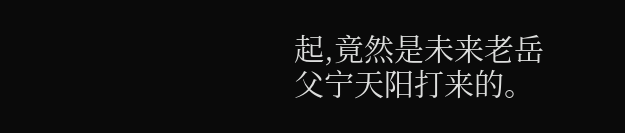起,竟然是未来老岳父宁天阳打来的。